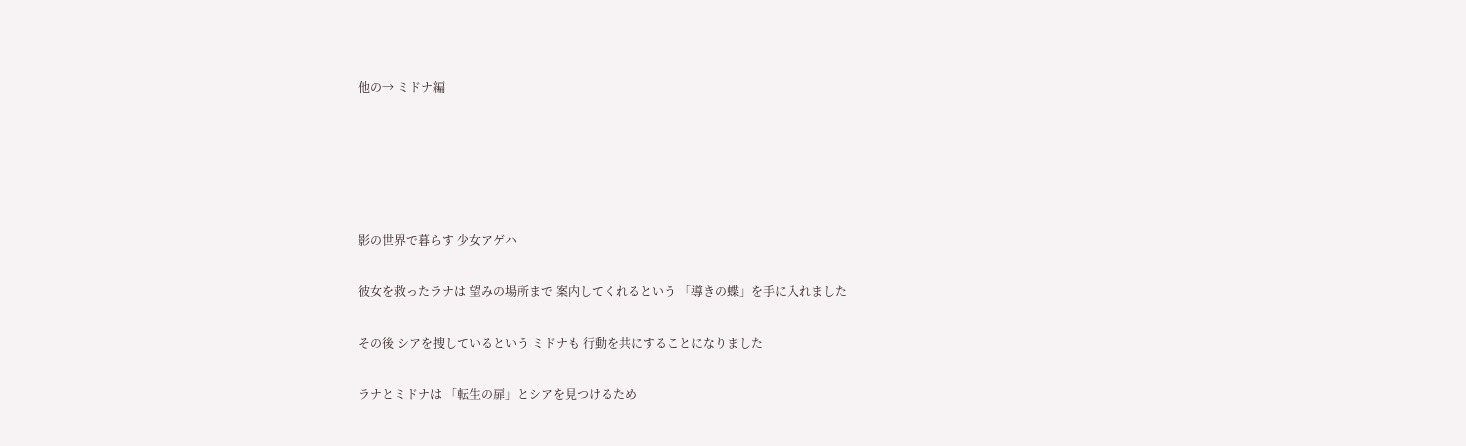他の→ ミドナ編





影の世界で暮らす 少女アゲハ

彼女を救ったラナは 望みの場所まで 案内してくれるという 「導きの蝶」を手に入れました

その後 シアを捜しているという ミドナも 行動を共にすることになりました

ラナとミドナは 「転生の扉」とシアを見つけるため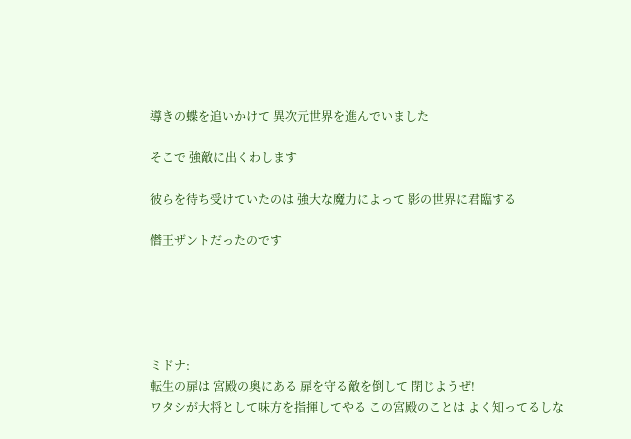導きの蝶を追いかけて 異次元世界を進んでいました

そこで 強敵に出くわします

彼らを待ち受けていたのは 強大な魔力によって 影の世界に君臨する

僭王ザントだったのです





ミドナ:
転生の扉は 宮殿の奥にある 扉を守る敵を倒して 閉じようぜ!
ワタシが大将として味方を指揮してやる この宮殿のことは よく知ってるしな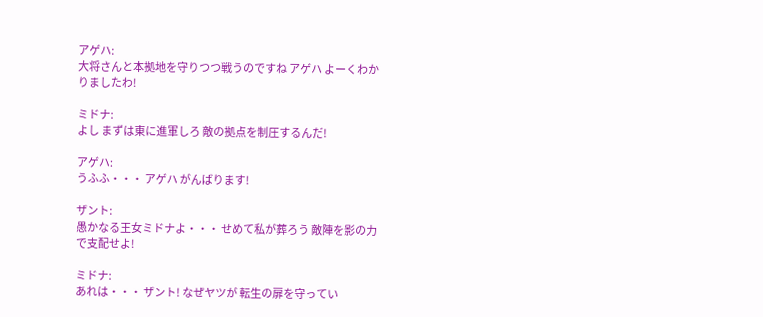アゲハ:
大将さんと本拠地を守りつつ戦うのですね アゲハ よーくわかりましたわ!

ミドナ:
よし まずは東に進軍しろ 敵の拠点を制圧するんだ!

アゲハ:
うふふ・・・ アゲハ がんばります!

ザント:
愚かなる王女ミドナよ・・・ せめて私が葬ろう 敵陣を影の力で支配せよ!

ミドナ:
あれは・・・ ザント! なぜヤツが 転生の扉を守ってい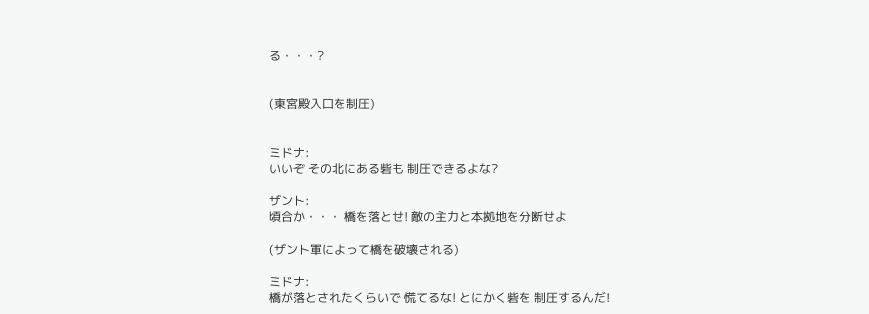る・・・?


(東宮殿入口を制圧)


ミドナ:
いいぞ その北にある砦も 制圧できるよな?

ザント:
頃合か・・・ 橋を落とせ! 敵の主力と本拠地を分断せよ

(ザント軍によって橋を破壊される)

ミドナ:
橋が落とされたくらいで 慌てるな! とにかく砦を 制圧するんだ!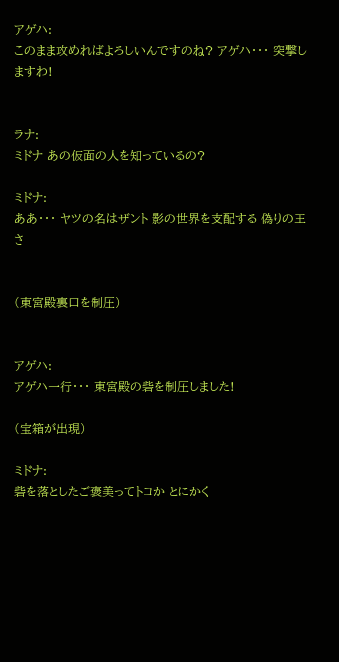アゲハ:
このまま攻めればよろしいんですのね? アゲハ・・・ 突撃しますわ!


ラナ:
ミドナ あの仮面の人を知っているの?

ミドナ:
ああ・・・ ヤツの名はザント 影の世界を支配する 偽りの王さ


(東宮殿裏口を制圧)


アゲハ:
アゲハ一行・・・ 東宮殿の砦を制圧しました!

(宝箱が出現)

ミドナ:
砦を落としたご褒美ってトコか とにかく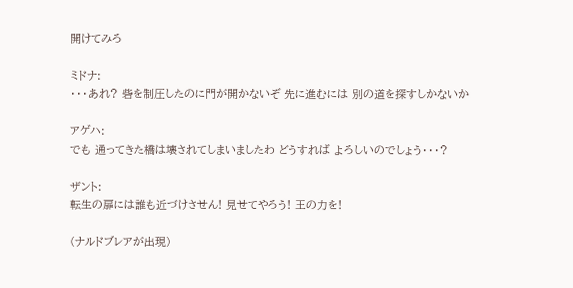開けてみろ

ミドナ:
・・・あれ? 砦を制圧したのに門が開かないぞ 先に進むには 別の道を探すしかないか

アゲハ:
でも 通ってきた橋は壊されてしまいましたわ どうすれば よろしいのでしょう・・・?

ザント:
転生の扉には誰も近づけさせん! 見せてやろう! 王の力を!

(ナルドブレアが出現)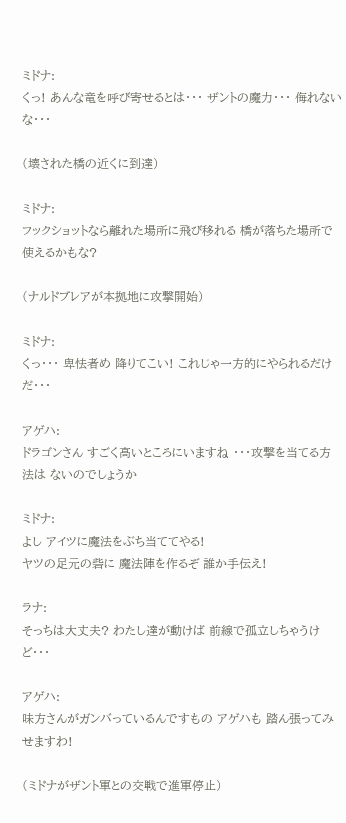ミドナ:
くっ! あんな竜を呼び寄せるとは・・・ ザントの魔力・・・ 侮れないな・・・

(壊された橋の近くに到達)

ミドナ:
フックショットなら離れた場所に飛び移れる 橋が落ちた場所で使えるかもな?

(ナルドブレアが本拠地に攻撃開始)

ミドナ:
くっ・・・ 卑怯者め 降りてこい! これじゃ一方的にやられるだけだ・・・

アゲハ:
ドラゴンさん すごく高いところにいますね ・・・攻撃を当てる方法は ないのでしょうか

ミドナ:
よし アイツに魔法をぶち当ててやる!
ヤツの足元の砦に 魔法陣を作るぞ 誰か手伝え!

ラナ:
そっちは大丈夫? わたし達が動けば 前線で孤立しちゃうけど・・・

アゲハ:
味方さんがガンバっているんですもの アゲハも 踏ん張ってみせますわ!

(ミドナがザント軍との交戦で進軍停止)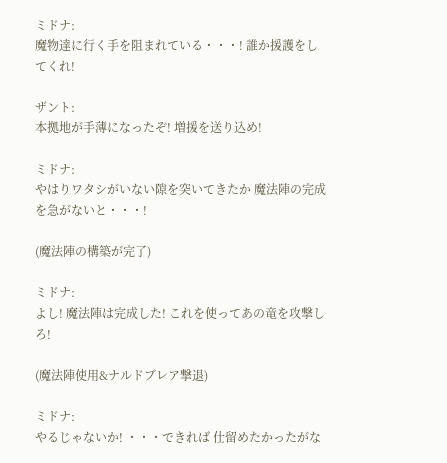ミドナ:
魔物達に行く手を阻まれている・・・! 誰か援護をしてくれ!

ザント:
本拠地が手薄になったぞ! 増援を送り込め!

ミドナ:
やはりワタシがいない隙を突いてきたか 魔法陣の完成を急がないと・・・!

(魔法陣の構築が完了)

ミドナ:
よし! 魔法陣は完成した! これを使ってあの竜を攻撃しろ!

(魔法陣使用&ナルドブレア撃退)

ミドナ:
やるじゃないか! ・・・できれば 仕留めたかったがな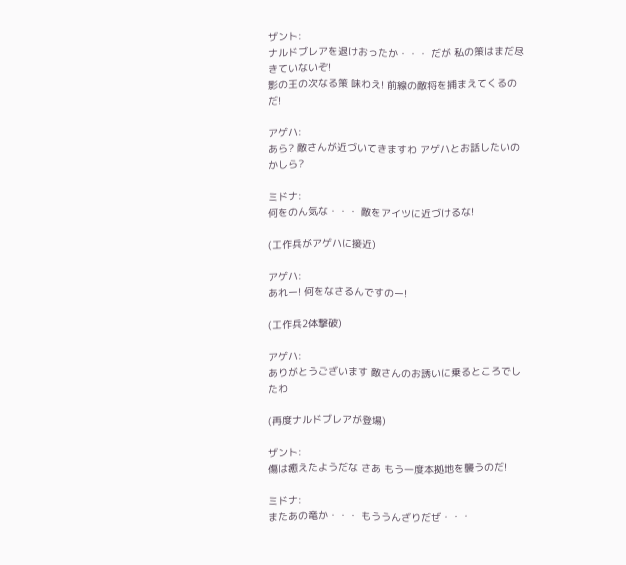ザント:
ナルドブレアを退けおったか・・・ だが 私の策はまだ尽きていないぞ!
影の王の次なる策 味わえ! 前線の敵将を捕まえてくるのだ!

アゲハ:
あら? 敵さんが近づいてきますわ アゲハとお話したいのかしら?

ミドナ:
何をのん気な・・・ 敵をアイツに近づけるな!

(工作兵がアゲハに接近)

アゲハ:
あれー! 何をなさるんですのー!

(工作兵2体撃破)

アゲハ:
ありがとうございます 敵さんのお誘いに乗るところでしたわ

(再度ナルドブレアが登場)

ザント:
傷は癒えたようだな さあ もう一度本拠地を襲うのだ!

ミドナ:
またあの竜か・・・ もううんざりだぜ・・・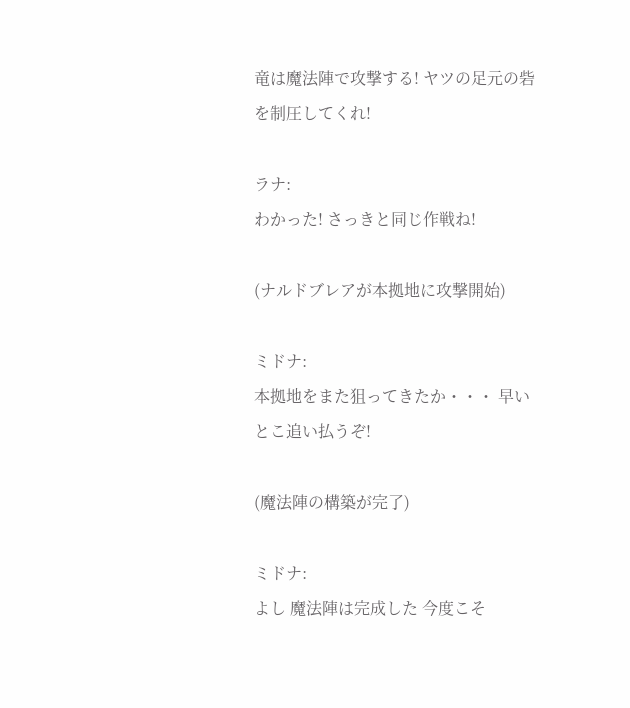竜は魔法陣で攻撃する! ヤツの足元の砦を制圧してくれ!

ラナ:
わかった! さっきと同じ作戦ね!

(ナルドブレアが本拠地に攻撃開始)

ミドナ:
本拠地をまた狙ってきたか・・・ 早いとこ追い払うぞ!

(魔法陣の構築が完了)

ミドナ:
よし 魔法陣は完成した 今度こそ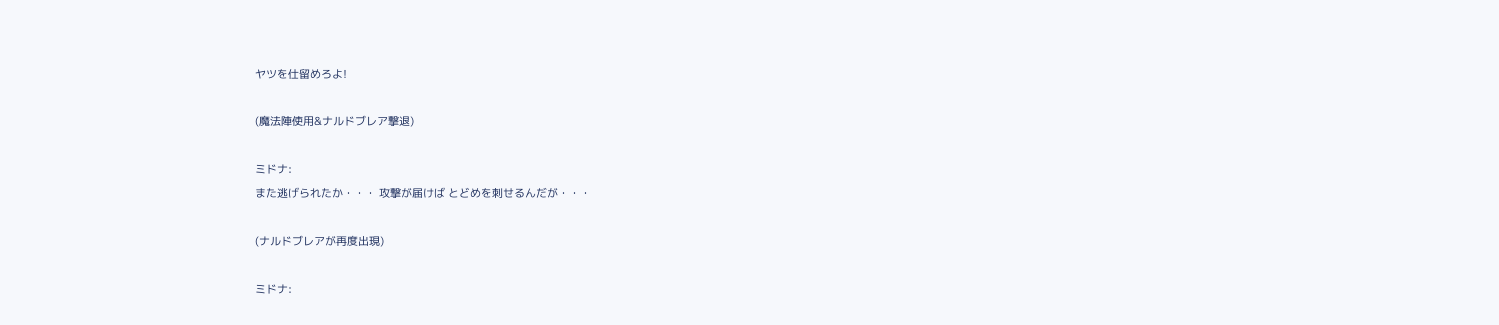ヤツを仕留めろよ!

(魔法陣使用&ナルドブレア撃退)

ミドナ:
また逃げられたか・・・ 攻撃が届けば とどめを刺せるんだが・・・

(ナルドブレアが再度出現)

ミドナ: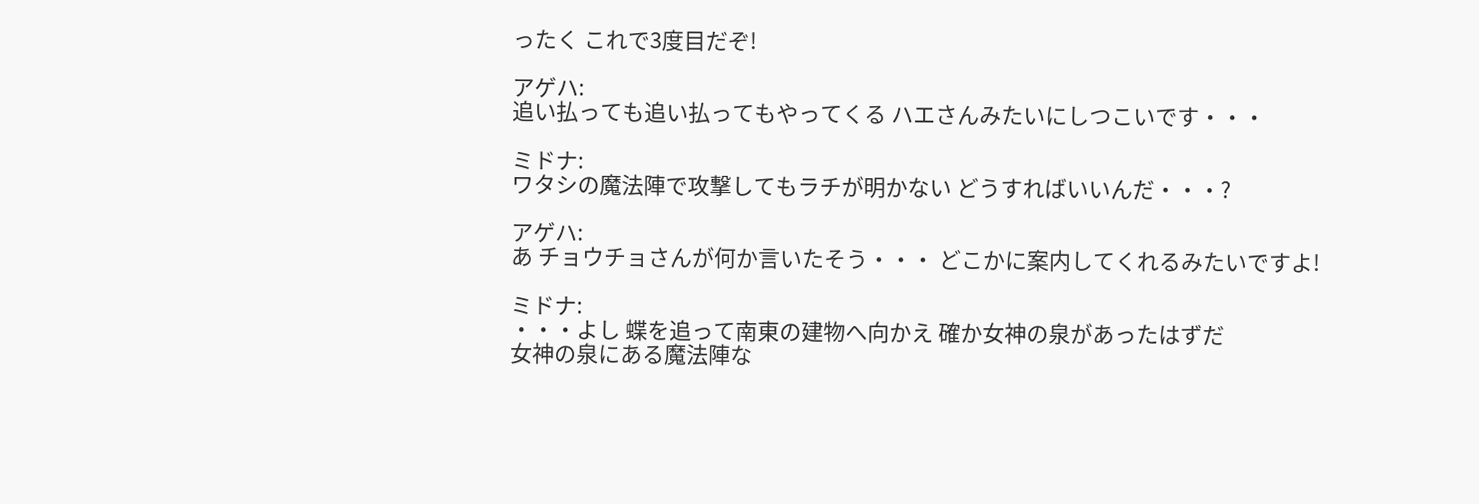ったく これで3度目だぞ!

アゲハ:
追い払っても追い払ってもやってくる ハエさんみたいにしつこいです・・・

ミドナ:
ワタシの魔法陣で攻撃してもラチが明かない どうすればいいんだ・・・?

アゲハ:
あ チョウチョさんが何か言いたそう・・・ どこかに案内してくれるみたいですよ!

ミドナ:
・・・よし 蝶を追って南東の建物へ向かえ 確か女神の泉があったはずだ
女神の泉にある魔法陣な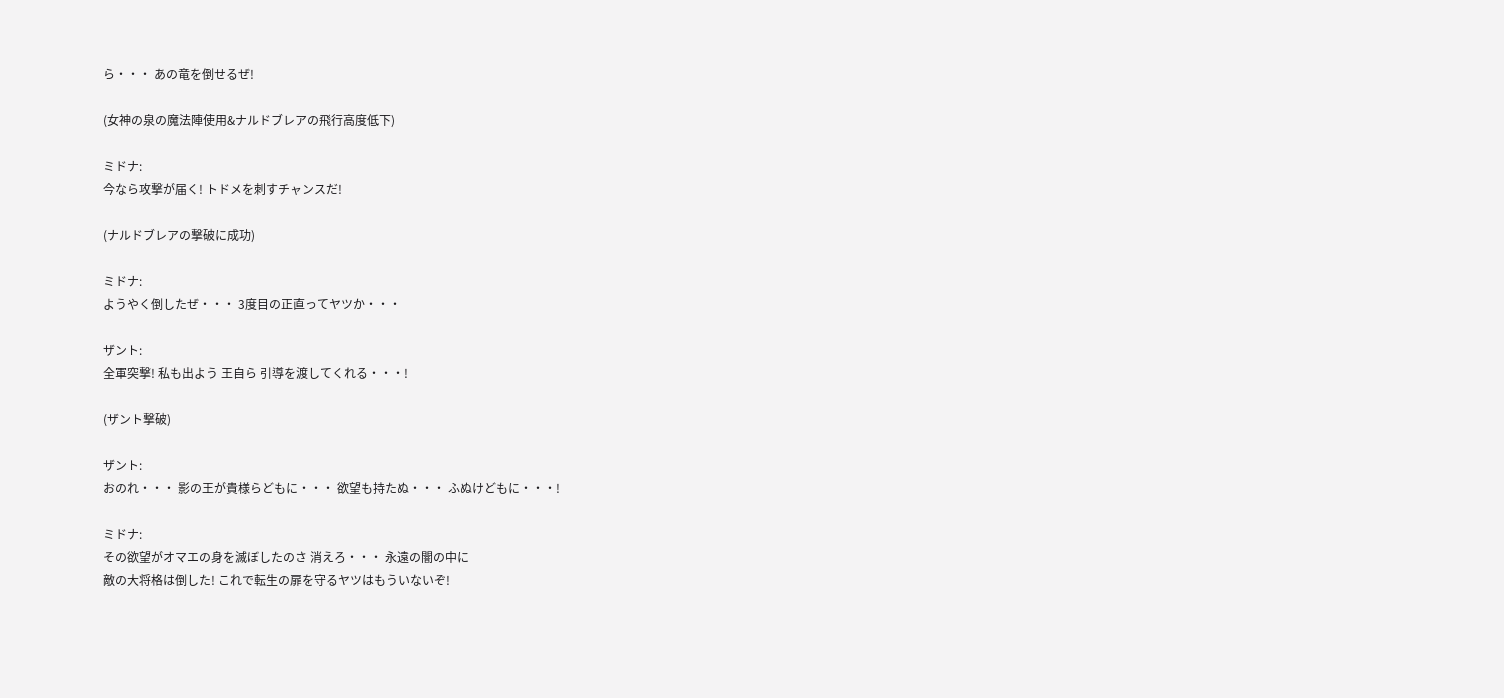ら・・・ あの竜を倒せるぜ!

(女神の泉の魔法陣使用&ナルドブレアの飛行高度低下)

ミドナ:
今なら攻撃が届く! トドメを刺すチャンスだ!

(ナルドブレアの撃破に成功)

ミドナ:
ようやく倒したぜ・・・ 3度目の正直ってヤツか・・・

ザント:
全軍突撃! 私も出よう 王自ら 引導を渡してくれる・・・!

(ザント撃破)

ザント:
おのれ・・・ 影の王が貴様らどもに・・・ 欲望も持たぬ・・・ ふぬけどもに・・・!

ミドナ:
その欲望がオマエの身を滅ぼしたのさ 消えろ・・・ 永遠の闇の中に
敵の大将格は倒した! これで転生の扉を守るヤツはもういないぞ!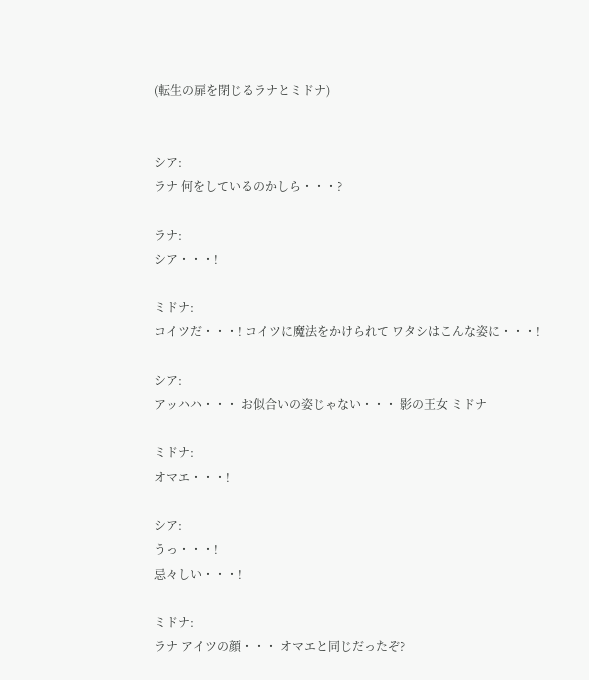(転生の扉を閉じるラナとミドナ)


シア:
ラナ 何をしているのかしら・・・?

ラナ:
シア・・・!

ミドナ:
コイツだ・・・! コイツに魔法をかけられて ワタシはこんな姿に・・・!

シア:
アッハハ・・・ お似合いの姿じゃない・・・ 影の王女 ミドナ

ミドナ:
オマエ・・・!

シア:
うっ・・・!
忌々しい・・・!

ミドナ:
ラナ アイツの顔・・・ オマエと同じだったぞ?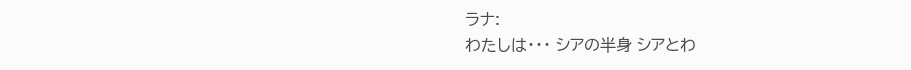ラナ:
わたしは・・・ シアの半身 シアとわ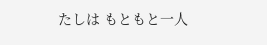たしは もともと一人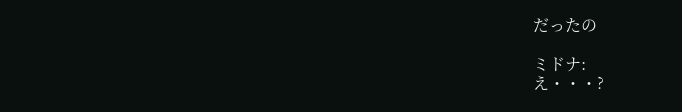だったの

ミドナ:
え・・・?